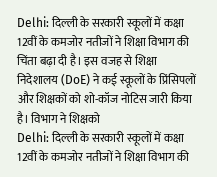Delhi: दिल्ली के सरकारी स्कूलों में कक्षा 12वीं के कमजोर नतीजों ने शिक्षा विभाग की चिंता बढ़ा दी है। इस वजह से शिक्षा निदेशालय (DoE) ने कई स्कूलों के प्रिंसिपलों और शिक्षकों को शो-कॉज नोटिस जारी किया है। विभाग ने शिक्षको
Delhi: दिल्ली के सरकारी स्कूलों में कक्षा 12वीं के कमजोर नतीजों ने शिक्षा विभाग की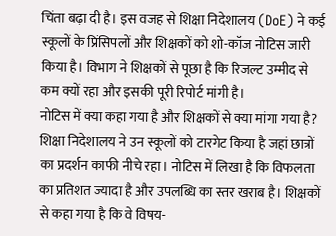चिंता बढ़ा दी है। इस वजह से शिक्षा निदेशालय (DoE) ने कई स्कूलों के प्रिंसिपलों और शिक्षकों को शो-कॉज नोटिस जारी किया है। विभाग ने शिक्षकों से पूछा है कि रिजल्ट उम्मीद से कम क्यों रहा और इसकी पूरी रिपोर्ट मांगी है।
नोटिस में क्या कहा गया है और शिक्षकों से क्या मांगा गया है?
शिक्षा निदेशालय ने उन स्कूलों को टारगेट किया है जहां छात्रों का प्रदर्शन काफी नीचे रहा। नोटिस में लिखा है कि विफलता का प्रतिशत ज्यादा है और उपलब्धि का स्तर खराब है। शिक्षकों से कहा गया है कि वे विषय-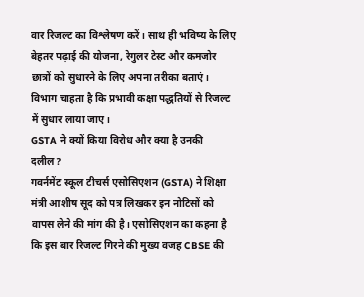वार रिजल्ट का विश्लेषण करें। साथ ही भविष्य के लिए बेहतर पढ़ाई की योजना, रेगुलर टेस्ट और कमजोर छात्रों को सुधारने के लिए अपना तरीका बताएं। विभाग चाहता है कि प्रभावी कक्षा पद्धतियों से रिजल्ट में सुधार लाया जाए।
GSTA ने क्यों किया विरोध और क्या है उनकी दलील?
गवर्नमेंट स्कूल टीचर्स एसोसिएशन (GSTA) ने शिक्षा मंत्री आशीष सूद को पत्र लिखकर इन नोटिसों को वापस लेने की मांग की है। एसोसिएशन का कहना है कि इस बार रिजल्ट गिरने की मुख्य वजह CBSE की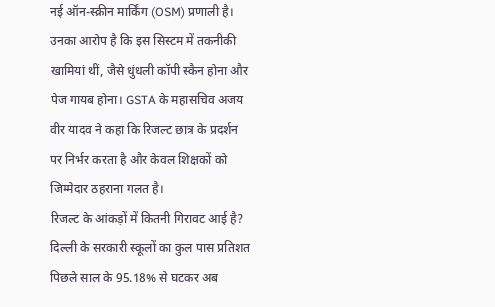नई ऑन-स्क्रीन मार्किंग (OSM) प्रणाली है। उनका आरोप है कि इस सिस्टम में तकनीकी खामियां थीं, जैसे धुंधली कॉपी स्कैन होना और पेज गायब होना। GSTA के महासचिव अजय वीर यादव ने कहा कि रिजल्ट छात्र के प्रदर्शन पर निर्भर करता है और केवल शिक्षकों को जिम्मेदार ठहराना गलत है।
रिजल्ट के आंकड़ों में कितनी गिरावट आई है?
दिल्ली के सरकारी स्कूलों का कुल पास प्रतिशत पिछले साल के 95.18% से घटकर अब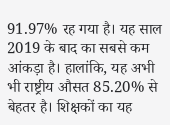91.97% रह गया है। यह साल 2019 के बाद का सबसे कम आंकड़ा है। हालांकि, यह अभी भी राष्ट्रीय औसत 85.20% से बेहतर है। शिक्षकों का यह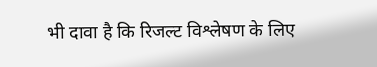भी दावा है कि रिजल्ट विश्लेषण के लिए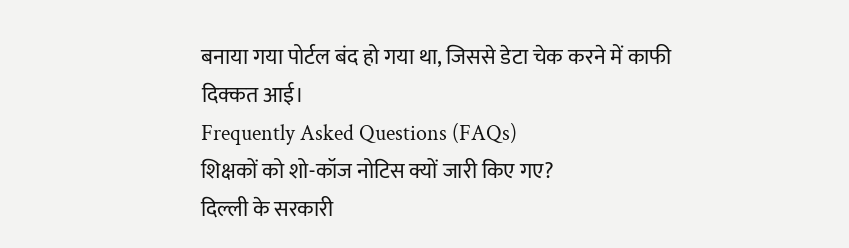बनाया गया पोर्टल बंद हो गया था, जिससे डेटा चेक करने में काफी दिक्कत आई।
Frequently Asked Questions (FAQs)
शिक्षकों को शो-कॉज नोटिस क्यों जारी किए गए?
दिल्ली के सरकारी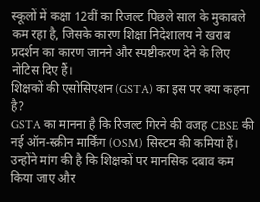स्कूलों में कक्षा 12वीं का रिजल्ट पिछले साल के मुकाबले कम रहा है, जिसके कारण शिक्षा निदेशालय ने खराब प्रदर्शन का कारण जानने और स्पष्टीकरण देने के लिए नोटिस दिए हैं।
शिक्षकों की एसोसिएशन (GSTA) का इस पर क्या कहना है?
GSTA का मानना है कि रिजल्ट गिरने की वजह CBSE की नई ऑन-स्क्रीन मार्किंग (OSM) सिस्टम की कमियां हैं। उन्होंने मांग की है कि शिक्षकों पर मानसिक दबाव कम किया जाए और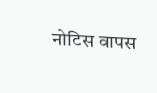नोटिस वापस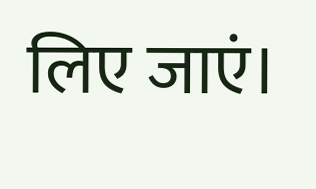लिए जाएं।